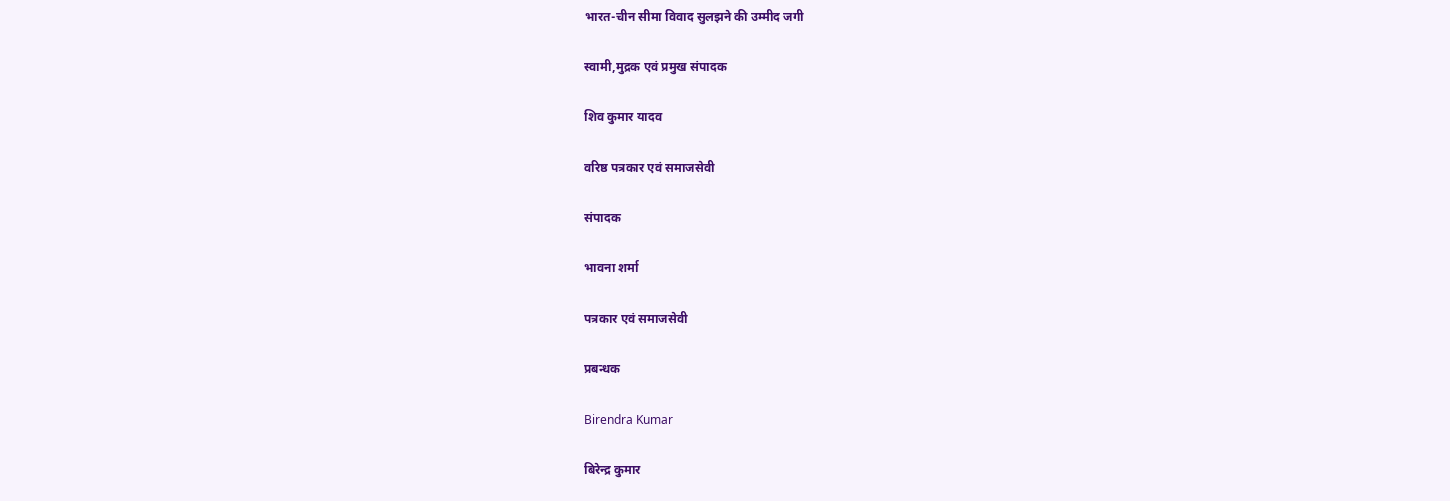भारत-चीन सीमा विवाद सुलझने की उम्मीद जगी

स्वामी,मुद्रक एवं प्रमुख संपादक

शिव कुमार यादव

वरिष्ठ पत्रकार एवं समाजसेवी

संपादक

भावना शर्मा

पत्रकार एवं समाजसेवी

प्रबन्धक

Birendra Kumar

बिरेन्द्र कुमार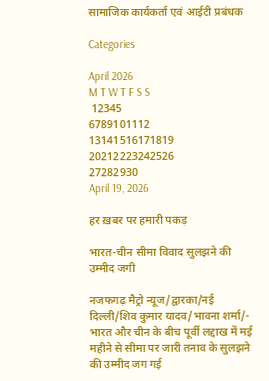सामाजिक कार्यकर्ता एवं आईटी प्रबंधक

Categories

April 2026
M T W T F S S
 12345
6789101112
13141516171819
20212223242526
27282930
April 19, 2026

हर ख़बर पर हमारी पकड़

भारत-चीन सीमा विवाद सुलझने की उम्मीद जगी

नजफगढ़ मैट्रो न्यूज/द्वारका/नई दिल्ली/शिव कुमार यादव/भावना शर्मा/- भारत और चीन के बीच पूर्वी लद्दाख में मई महीने से सीमा पर जारी तनाव के सुलझने की उम्मीद जग गई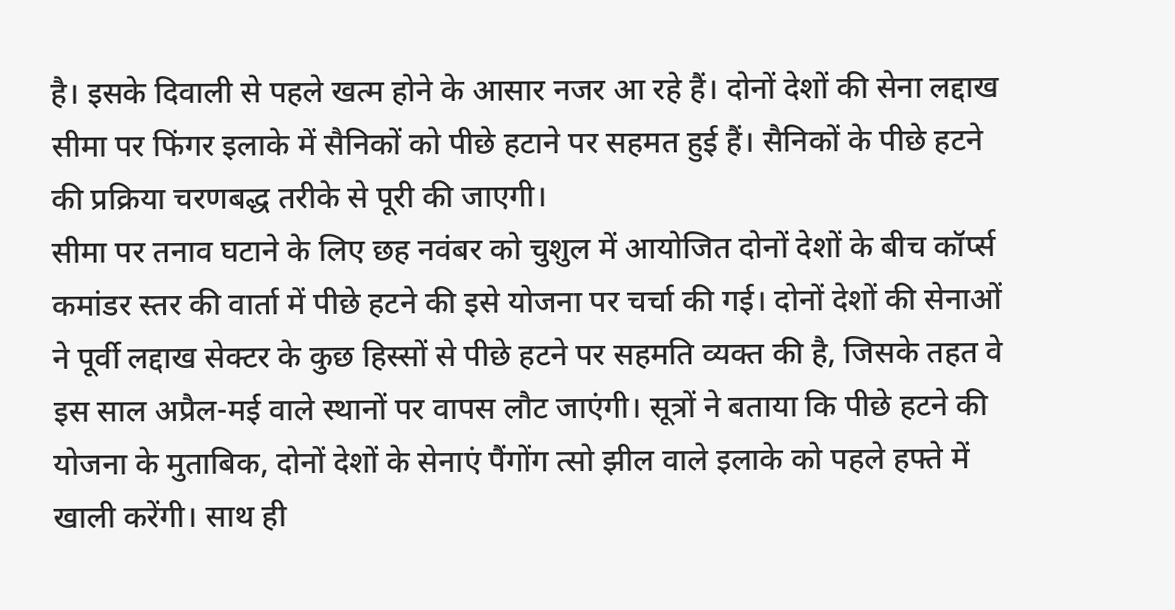है। इसके दिवाली से पहले खत्म होने के आसार नजर आ रहे हैं। दोनों देशों की सेना लद्दाख सीमा पर फिंगर इलाके में सैनिकों को पीछे हटाने पर सहमत हुई हैं। सैनिकों के पीछे हटने की प्रक्रिया चरणबद्ध तरीके से पूरी की जाएगी।
सीमा पर तनाव घटाने के लिए छह नवंबर को चुशुल में आयोजित दोनों देशों के बीच कॉर्प्स कमांडर स्तर की वार्ता में पीछे हटने की इसे योजना पर चर्चा की गई। दोनों देशों की सेनाओं ने पूर्वी लद्दाख सेक्टर के कुछ हिस्सों से पीछे हटने पर सहमति व्यक्त की है, जिसके तहत वे इस साल अप्रैल-मई वाले स्थानों पर वापस लौट जाएंगी। सूत्रों ने बताया कि पीछे हटने की योजना के मुताबिक, दोनों देशों के सेनाएं पैंगोंग त्सो झील वाले इलाके को पहले हफ्ते में खाली करेंगी। साथ ही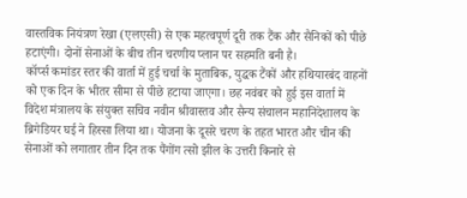वास्तविक नियंत्रण रेखा (एलएसी) से एक महत्वपूर्ण दूरी तक टैंक और सैनिकों को पीछे हटाएंगी। दोनों सेनाओं के बीच तीन चरणीय प्लान पर सहमति बनी है।
कॉर्प्स कमांडर स्तर की वार्ता में हुई चर्चा के मुताबिक, युद्धक टैंकों और हथियारबंद वाहनों को एक दिन के भीतर सीमा से पीछे हटाया जाएगा। छह नवंबर को हुई इस वार्ता में विदेश मंत्रालय के संयुक्त सचिव नवीन श्रीवास्तव और सैन्य संचालन महानिदेशालय के ब्रिगेडियर घई ने हिस्सा लिया था। योजना के दूसरे चरण के तहत भारत और चीन की सेनाओं को लगातार तीन दिन तक पैंगोंग त्सो झील के उत्तरी किनारे से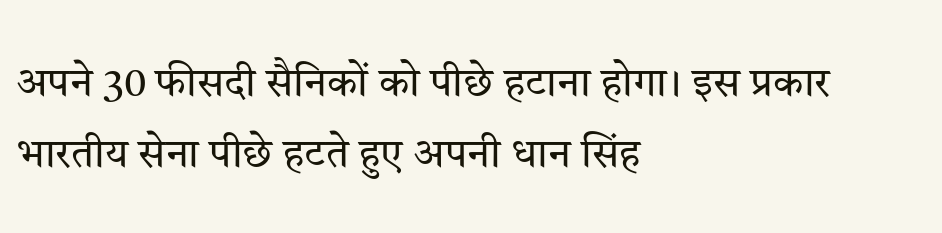अपने 30 फीसदी सैनिकों को पीछे हटाना होगा। इस प्रकार भारतीय सेना पीछे हटते हुए अपनी धान सिंह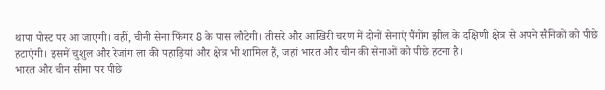थापा पोस्ट पर आ जाएगी। वहीं, चीनी सेना फिंगर 8 के पास लौटेगी। तीसरे और आखिरी चरण में दोनों सेनाएं पैंगोंग झील के दक्षिणी क्षेत्र से अपने सैनिकों को पीछे हटाएंगी। इसमें चुशुल और रेजांग ला की पहाड़ियां और क्षेत्र भी शामिल हैं, जहां भारत और चीन की सेनाओं को पीछे हटना है।
भारत और चीन सीमा पर पीछे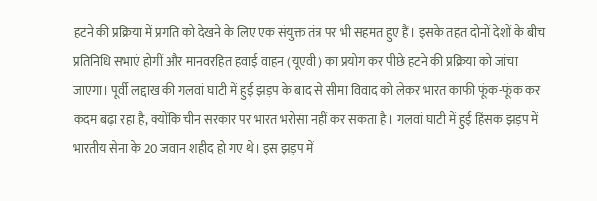हटने की प्रक्रिया में प्रगति को देखने के लिए एक संयुक्त तंत्र पर भी सहमत हुए हैं। इसके तहत दोनों देशों के बीच प्रतिनिधि सभाएं होगीं और मानवरहित हवाई वाहन (यूएवी) का प्रयोग कर पीछे हटने की प्रक्रिया को जांचा जाएगा। पूर्वी लद्दाख की गलवां घाटी में हुई झड़प के बाद से सीमा विवाद को लेकर भारत काफी फूंक-फूंक कर कदम बढ़ा रहा है, क्योंकि चीन सरकार पर भारत भरोसा नहीं कर सकता है। गलवां घाटी में हुई हिंसक झड़प में भारतीय सेना के 20 जवान शहीद हो गए थे। इस झड़प में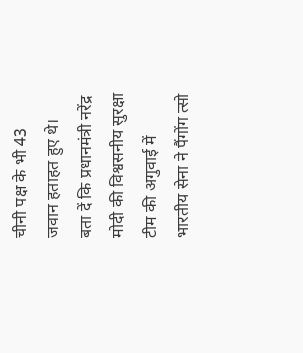चीनी पक्ष के भी 43 जवान हताहत हुए थे।
बता दें कि प्रधानमंत्री नरेंद्र मोदी की विश्वसनीय सुरक्षा टीम की अगुवाई में भारतीय सेना ने पैंगोंग त्सो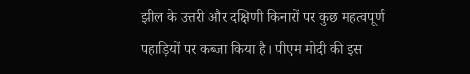झील के उत्तरी और दक्षिणी किनारों पर कुछ महत्वपूर्ण पहाड़ियों पर कब्जा किया है। पीएम मोदी की इस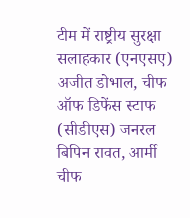टीम में राष्ट्रीय सुरक्षा सलाहकार (एनएसए) अजीत डोभाल, चीफ ऑफ डिफेंस स्टाफ (सीडीएस) जनरल बिपिन रावत, आर्मी चीफ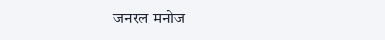जनरल मनोज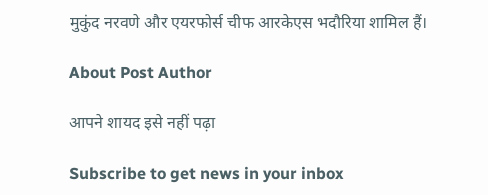मुकुंद नरवणे और एयरफोर्स चीफ आरकेएस भदौरिया शामिल हैं।

About Post Author

आपने शायद इसे नहीं पढ़ा

Subscribe to get news in your inbox